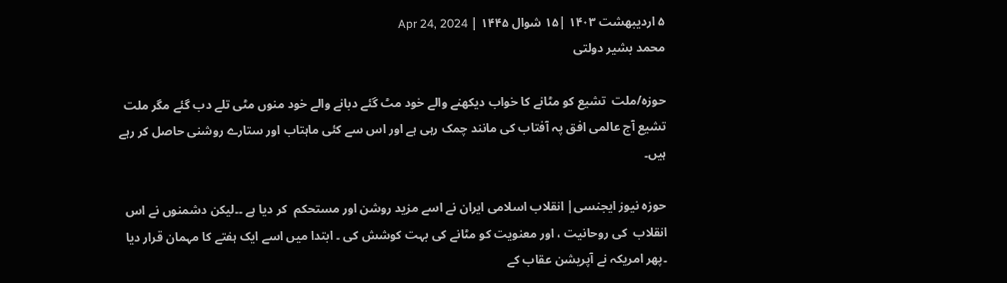۵ اردیبهشت ۱۴۰۳ |۱۵ شوال ۱۴۴۵ | Apr 24, 2024
محمد بشیر دولتی

حوزہ/ملت  تشیع کو مٹانے کا خواب دیکھنے والے خود مٹ گئے دبانے والے خود منوں مٹی تلے دب گئے مگر ملت تشیع آج عالمی افق پہ آفتاب کی مانند چمک رہی ہے اور اس سے کئی ماہتاب اور ستارے روشنی حاصل کر رہے ہیں۔

حوزہ نیوز ایجنسی| انقلاب اسلامی ایران نے اسے مزید روشن اور مستحکم  کر دیا ہے ۔۔لیکن دشمنوں نے اس انقلاب  کی روحانیت ، اور معنویت کو مٹانے کی بہت کوشش کی ۔ ابتدا میں اسے ایک ہفتے کا مہمان قرار دیا ۔پھر امریکہ نے آپریشن عقاب کے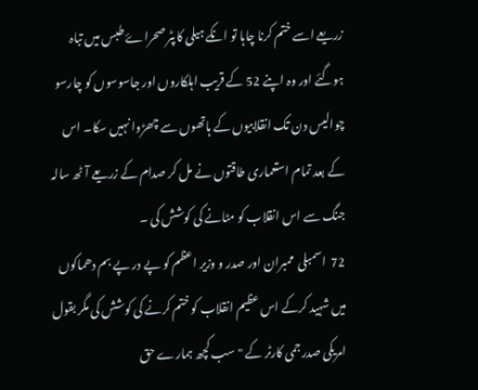زریعے اسے ختم کرنا چاہا تو انکے ہیلی کاپٹر صحراۓ طبس میں تباہ ہوگئے اور وہ اپنے 52 کے قریب اہلکاروں اور جاسوسوں کو چارسو چوالیس دن تک انقلابیوں کے ہاتھوں سے چھڑوا نہیں سکا۔ اس کے بعد تمام استعماری طاقتوں نے مل کر صدام کے زریعے آٹھ سالہ جنگ سے اس انقلاب کو مٹانے کی کوشش کی ۔
72  اسمبلی  ممبران اور صدر و وزیر اعظم کو پے در پے بم دھماکوں میں شہید کرکے اس عظیم انقلاب کو ختم کرنے کی کوشش کی مگر بقول امریکی صدرجمی کارٹر کے "سب کچھ ہمارے حق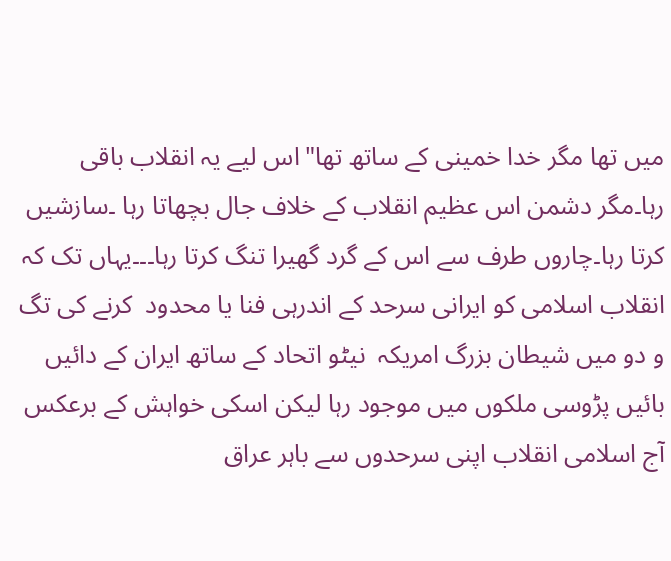میں تھا مگر خدا خمینی کے ساتھ تھا"اس لیے یہ انقلاب باقی رہا۔مگر دشمن اس عظیم انقلاب کے خلاف جال بچھاتا رہا ۔سازشیں کرتا رہا۔چاروں طرف سے اس کے گرد گھیرا تنگ کرتا رہا۔۔۔یہاں تک کہ انقلاب اسلامی کو ایرانی سرحد کے اندرہی فنا یا محدود  کرنے کی تگ و دو میں شیطان بزرگ امریکہ  نیٹو اتحاد کے ساتھ ایران کے دائیں بائیں پڑوسی ملکوں میں موجود رہا لیکن اسکی خواہش کے برعکس آج اسلامی انقلاب اپنی سرحدوں سے باہر عراق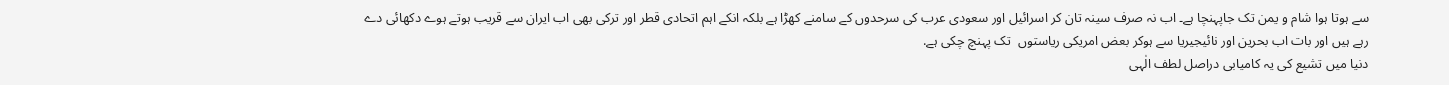سے ہوتا ہوا شام و یمن تک جاپہنچا ہے۔ اب نہ صرف سینہ تان کر اسرائیل اور سعودی عرب کی سرحدوں کے سامنے کھڑا ہے بلکہ انکے اہم اتحادی قطر اور ترکی بھی اب ایران سے قریب ہوتے ہوے دکھائی دے رہے ہیں اور بات اب بحرین اور نائیجیریا سے ہوکر بعض امریکی ریاستوں  تک پہنچ چکی ہے.
دنیا میں تشیع کی یہ کامیابی دراصل لطف الٰہی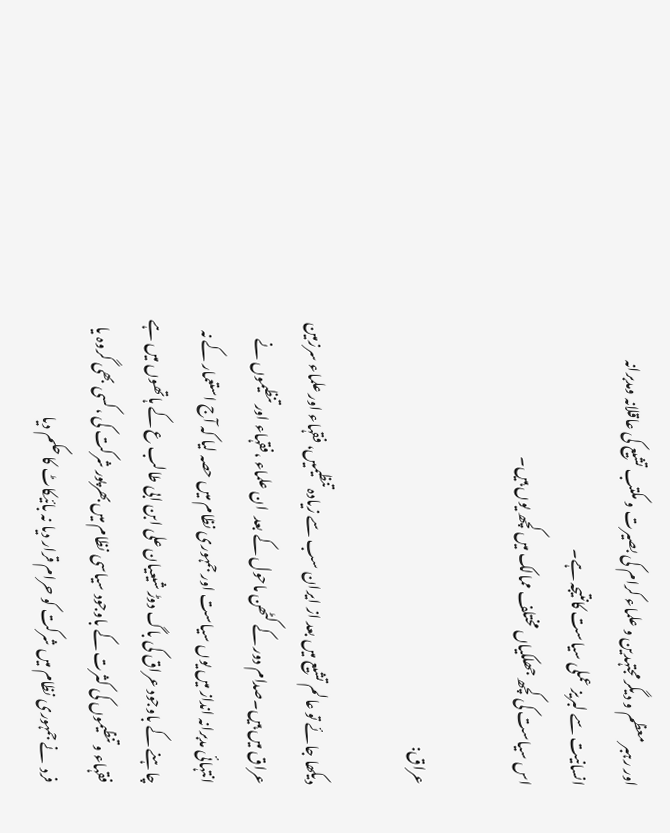اور رہبر معظم و دیگر مجتہدین و علماء کرام کی بصیرت و مکتب تشیع کی عاقلانہ ومدبرانہ انسانیت سے لبریز عملی سیاست کانتیجہ ہے۔
اس سیاست کی کچھ جھلکیاں مختلف ممالک میں کچھ یوں ہیں۔

عراق:

دیکھا جائے تو عالم تشیع میں بعد از ایران سب سے زیادہ تنظیمیں، فقہاء اور علماء سرزمین  عراق میں ہیں۔صدام دور کے کٹھن ماحول کے بعد  ان علماء ،فقہاء اور تنظیموں نے انتہائی مدبرانہ انداز میں یوں سیاست اور جمہوری نظام میں حصہ لیا کہ آج استعمار کے نہ چاہنے کے باوجود عراق کی باگ دوڑ شیعیان علی ابن ابی طالب ع کے ہاتھوں میں ہے
فقہاء و تنظیموں کی کثرت کے باوجود سیاسی نظام میں بھرپور شرکت کی ،کسی بھی گروہ یا فرد  نے جمہوری نظام میں شرکت کو حرام قرار دیا نہ بائیکاٹ کا حکم دیا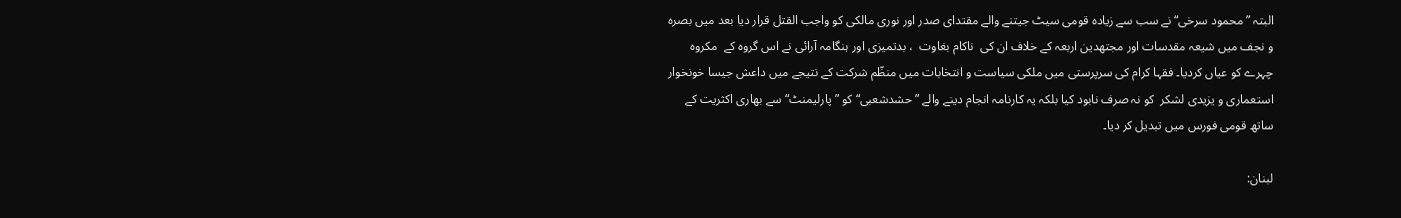البتہ ”محمود سرخی“ نے سب سے زیادہ قومی سیٹ جیتنے والے مقتدای صدر اور نوری مالکی کو واجب القتل قرار دیا بعد میں بصرہ و نجف میں شیعہ مقدسات اور مجتھدین اربعہ کے خلاف ان کی  ناکام بغاوت  ، بدتمیزی اور ہنگامہ آرائی نے اس گروہ کے  مکروہ چہرے کو عیاں کردیا۔ فقہا کرام کی سرپرستی میں ملکی سیاست و انتخابات میں منظّم شرکت کے نتیجے میں داعش جیسا خونخوار استعماری و یزیدی لشکر  کو نہ صرف نابود کیا بلکہ یہ کارنامہ انجام دینے والے ”حشدشعبی“ کو ”پارلیمنٹ“ سے بھاری اکثریت کے ساتھ قومی فورس میں تبدیل کر دیا۔

لبنان: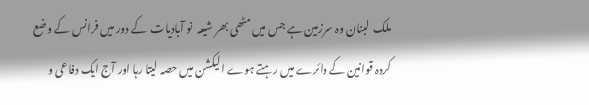ملک  لبنان وہ سرزمین ہے جس میں مٹھی بھر شیعہ  نو آبادیات  کے دور میں فرانس کے وضع کردہ قوانین کے دائرے میں رہتے ہوے الیکشن میں حصہ لیتا رہا اور آج ایک دفاعی و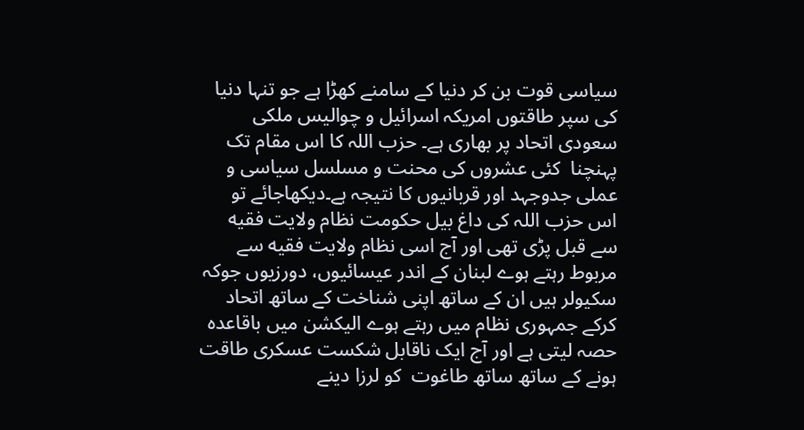سیاسی قوت بن کر دنیا کے سامنے کھڑا ہے جو تنہا دنیا کی سپر طاقتوں امریکہ اسرائیل و چوالیس ملکی سعودی اتحاد پر بھاری ہے۔ حزب اللہ کا اس مقام تک پہنچنا  کئی عشروں کی محنت و مسلسل سیاسی و عملی جدوجہد اور قربانیوں کا نتیجہ ہے۔دیکھاجائے تو اس حزب اللہ کی داغ بیل حکومت نظام ولایت فقیه سے قبل پڑی تھی اور آج اسی نظام ولایت فقیه سے مربوط رہتے ہوے لبنان کے اندر عیسائیوں، دورزیوں جوکہ سکیولر ہیں ان کے ساتھ اپنی شناخت کے ساتھ اتحاد کرکے جمہوری نظام میں رہتے ہوے الیکشن میں باقاعدہ حصہ لیتی ہے اور آج ایک ناقابل شکست عسکری طاقت ہونے کے ساتھ ساتھ طاغوت  کو لرزا دینے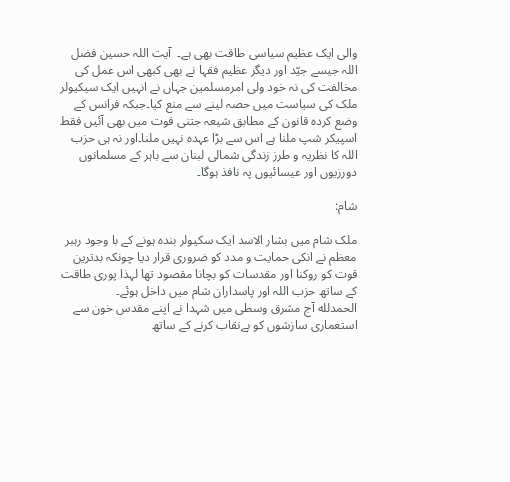والی ایک عظیم سیاسی طاقت بھی ہے۔  آیت اللہ حسین فضل اللہ جیسے جیّد اور دیگر عظیم فقہا نے بھی کبھی اس عمل کی مخالفت کی نہ خود ولی امرمسلمین جہاں نے انہیں ایک سیکیولر ملک کی سیاست میں حصہ لینے سے منع کیا۔جبکہ فرانس کے وضع کردہ قانون کے مطابق شیعہ جتنی قوت میں بھی آئیں فقط اسپیکر شپ ملنا ہے اس سے بڑا عہدہ نہیں ملنا۔اور نہ ہی حزب اللہ کا نظریہ و طرز زندگی شمالی لبنان سے باہر کے مسلمانوں دورزیوں اور عیسائیوں پہ نافذ ہوگا۔

شام:

ملک شام میں بشار الاسد ایک سکیولر بندہ ہونے کے با وجود رہبر معظم نے انکی حمایت و مدد کو ضروری قرار دیا چونکہ بدترین  قوت کو روکنا اور مقدسات کو بچانا مقصود تھا لہذا پوری طاقت کے ساتھ حزب اللہ اور پاسداران شام میں داخل ہوئے۔
الحمدلله آج مشرق وسطی میں شہدا نے اپنے مقدس خون سے استعماری سازشوں کو بےنقاب کرنے کے ساتھ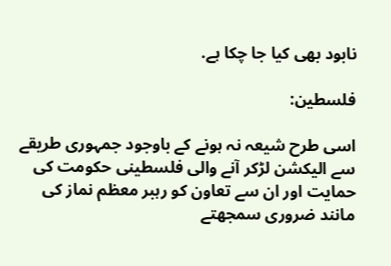نابود بھی کیا جا چکا ہے.

فلسطین:

اسی طرح شیعہ نہ ہونے کے باوجود جمہوری طریقے سے الیکشن لڑکر آنے والی فلسطینی حکومت کی حمایت اور ان سے تعاون کو رہبر معظم نماز کی مانند ضروری سمجھتے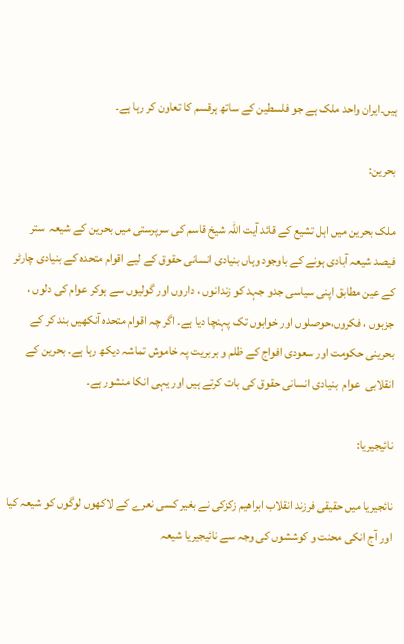ہیں۔ایران واحد ملک ہے جو فلسطین کے ساتھ ہرقسم کا تعاون کر رہا ہے۔

بحرین:

ملک بحرین میں اہل تشیع کے قائد آیت اللہ شیخ قاسم کی سرپرستی میں بحرین کے شیعہ  ستر فیصد شیعہ آبادی ہونے کے باوجود وہاں بنیادی انسانی حقوق کے لیے اقوام متحدہ کے بنیادی چارٹر کے عین مطابق اپنی سیاسی جدو جہد کو زندانوں ، داروں اور گولیوں سے ہوکر عوام کی دلوں ، جزبوں ، فکروں،حوصلوں اور خوابوں تک پہنچا دیا ہے۔ اگر چہ اقوام متحدہ آنکھیں بند کر کے بحرینی حکومت اور سعودی افواج کے ظلم و بربریت پہ خاموش تماشہ دیکھ رہا ہے۔ بحرین کے انقلابی  عوام  بنیادی انسانی حقوق کی بات کرتے ہیں اور یہی انکا منشور ہے۔

نائیجیریا:

نائجیریا میں حقیقی فرزند انقلاب ابراھیم زکزکی نے بغیر کسی نعرے کے لاکھوں لوگوں کو شیعہ کیا اور آج انکی محنت و کوششوں کی وجہ سے نائیجیریا شیعہ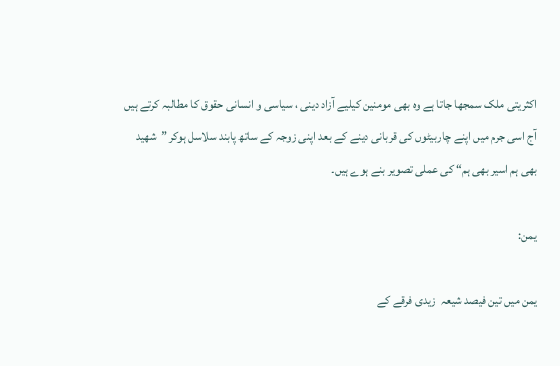اکثریتی ملک سمجھا جاتا ہے وہ بھی مومنین کیلیے آزاد دینی ، سیاسی و انسانی حقوق کا مطالبہ کرتے ہیں آج اسی جرم میں اپنے چاربیٹوں کی قربانی دینے کے بعد اپنی زوجہ کے ساتھ پابند سلاسل ہوکر ”شھید بھی ہم اسیر بھی ہم“ کی عملی تصویر بنے ہوے ہیں۔

یمن:

یمن میں تین فیصد شیعہ  زیدی فرقے کے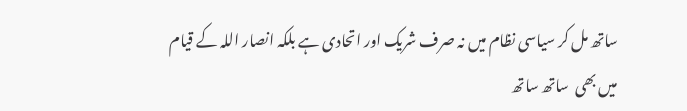ساتھ مل کر سیاسی نظام میں نہ صرف شریک اور اتحادی ہے بلکہ انصار اللہ کے قیام میں بھی  ساتھ ساتھ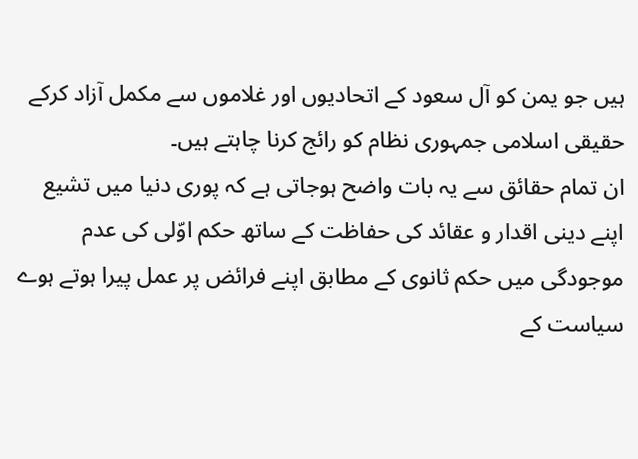ہیں جو یمن کو آل سعود کے اتحادیوں اور غلاموں سے مکمل آزاد کرکے حقیقی اسلامی جمہوری نظام کو رائج کرنا چاہتے ہیں۔
ان تمام حقائق سے یہ بات واضح ہوجاتی ہے کہ پوری دنیا میں تشیع اپنے دینی اقدار و عقائد کی حفاظت کے ساتھ حکم اوّلی کی عدم موجودگی میں حکم ثانوی کے مطابق اپنے فرائض پر عمل پیرا ہوتے ہوے سیاست کے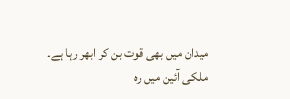میدان میں بھی قوت بن کر ابھر رہا ہے۔
ملکی آئین میں رہ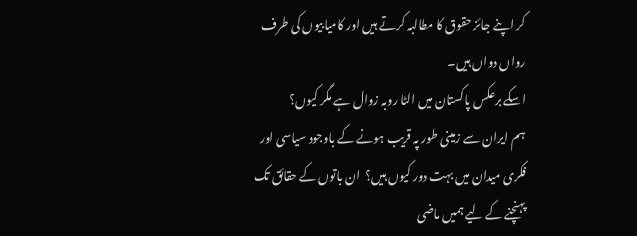کر اپنے جائز حقوق کا مطالبہ کرتے ہیں اور کامیابیوں کی طرف رواں دواں ہیں۔
اسکے برعکس پاکستان میں الٹا روبہ زوال ہے مگر کیوں؟
ہم ایران سے زمینی طور پہ قریب ہونے کے باوجود سیاسی اور فکری میدان میں بہت دور کیوں ہیں؟  ان باتوں کے حقائق تک پہنچنے کے لیے ہمیں ماضی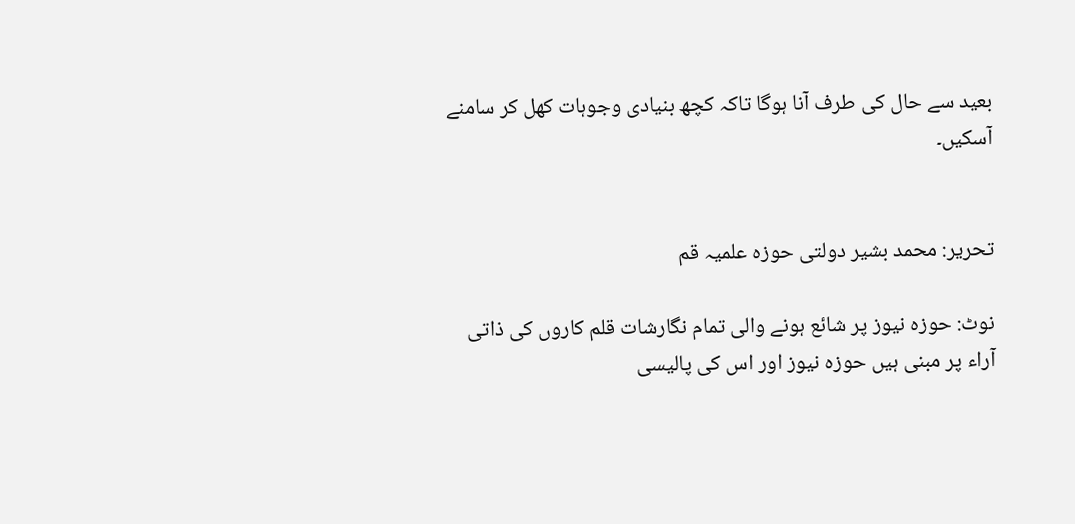بعید سے حال کی طرف آنا ہوگا تاکہ کچھ بنیادی وجوہات کھل کر سامنے آسکیں۔


تحریر: محمد بشیر دولتی حوزہ علمیہ قم

نوٹ: حوزہ نیوز پر شائع ہونے والی تمام نگارشات قلم کاروں کی ذاتی آراء پر مبنی ہیں حوزہ نیوز اور اس کی پالیسی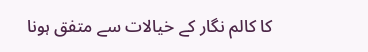کا کالم نگار کے خیالات سے متفق ہونا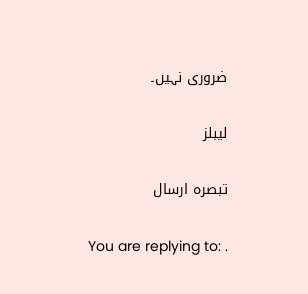ضروری نہیں۔

لیبلز

تبصرہ ارسال

You are replying to: .